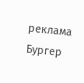реклама
Бургер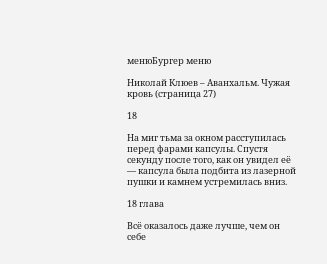менюБургер меню

Николай Клюев – Аванхальм. Чужая кровь (страница 27)

18

На миг тьма за окном расступилась перед фарами капсулы. Спустя секунду после того, как он увидел её — капсула была подбита из лазерной пушки и камнем устремилась вниз.

18 глава

Всё оказалось даже лучше, чем он себе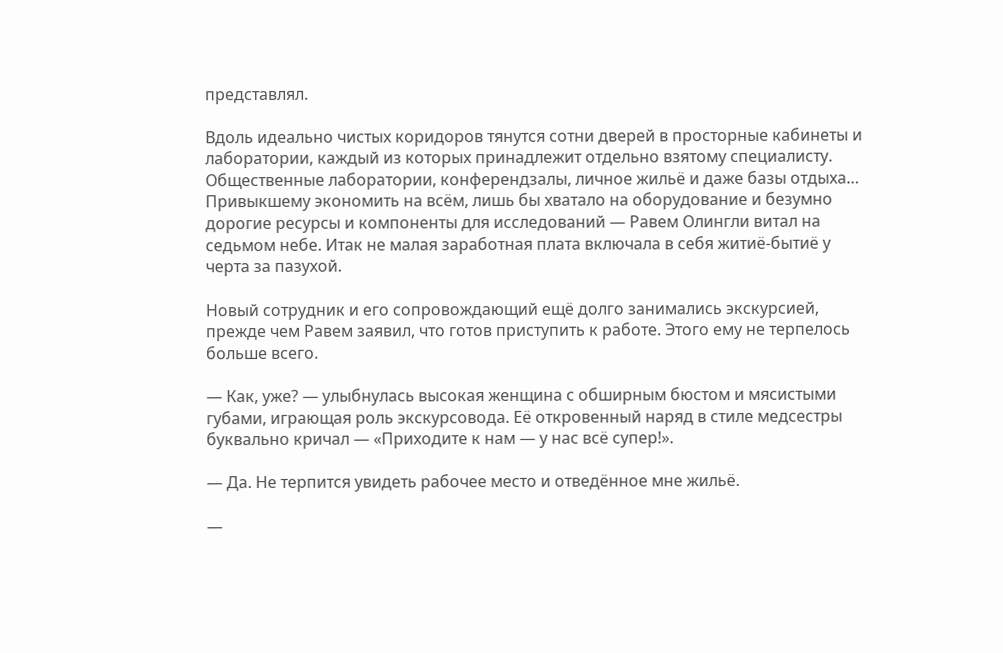представлял.

Вдоль идеально чистых коридоров тянутся сотни дверей в просторные кабинеты и лаборатории, каждый из которых принадлежит отдельно взятому специалисту. Общественные лаборатории, конферендзалы, личное жильё и даже базы отдыха… Привыкшему экономить на всём, лишь бы хватало на оборудование и безумно дорогие ресурсы и компоненты для исследований — Равем Олингли витал на седьмом небе. Итак не малая заработная плата включала в себя житиё-бытиё у черта за пазухой.

Новый сотрудник и его сопровождающий ещё долго занимались экскурсией, прежде чем Равем заявил, что готов приступить к работе. Этого ему не терпелось больше всего.

— Как, уже? — улыбнулась высокая женщина с обширным бюстом и мясистыми губами, играющая роль экскурсовода. Её откровенный наряд в стиле медсестры буквально кричал — «Приходите к нам — у нас всё супер!».

— Да. Не терпится увидеть рабочее место и отведённое мне жильё.

—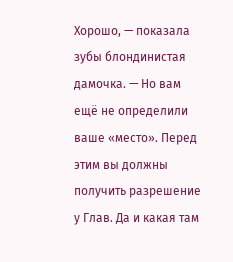Хорошо, — показала зубы блондинистая дамочка. — Но вам ещё не определили ваше «место». Перед этим вы должны получить разрешение у Глав. Да и какая там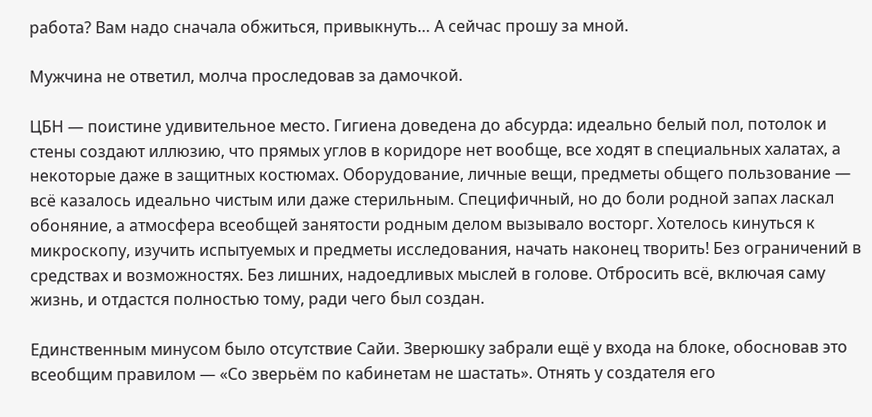работа? Вам надо сначала обжиться, привыкнуть… А сейчас прошу за мной.

Мужчина не ответил, молча проследовав за дамочкой.

ЦБН — поистине удивительное место. Гигиена доведена до абсурда: идеально белый пол, потолок и стены создают иллюзию, что прямых углов в коридоре нет вообще, все ходят в специальных халатах, а некоторые даже в защитных костюмах. Оборудование, личные вещи, предметы общего пользование — всё казалось идеально чистым или даже стерильным. Специфичный, но до боли родной запах ласкал обоняние, а атмосфера всеобщей занятости родным делом вызывало восторг. Хотелось кинуться к микроскопу, изучить испытуемых и предметы исследования, начать наконец творить! Без ограничений в средствах и возможностях. Без лишних, надоедливых мыслей в голове. Отбросить всё, включая саму жизнь, и отдастся полностью тому, ради чего был создан.

Единственным минусом было отсутствие Сайи. Зверюшку забрали ещё у входа на блоке, обосновав это всеобщим правилом — «Со зверьём по кабинетам не шастать». Отнять у создателя его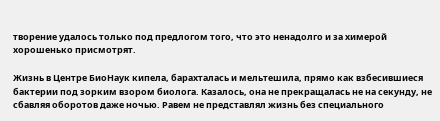творение удалось только под предлогом того, что это ненадолго и за химерой хорошенько присмотрят.

Жизнь в Центре БиоНаук кипела, барахталась и мельтешила, прямо как взбесившиеся бактерии под зорким взором биолога. Казалось, она не прекращалась не на секунду, не сбавляя оборотов даже ночью. Равем не представлял жизнь без специального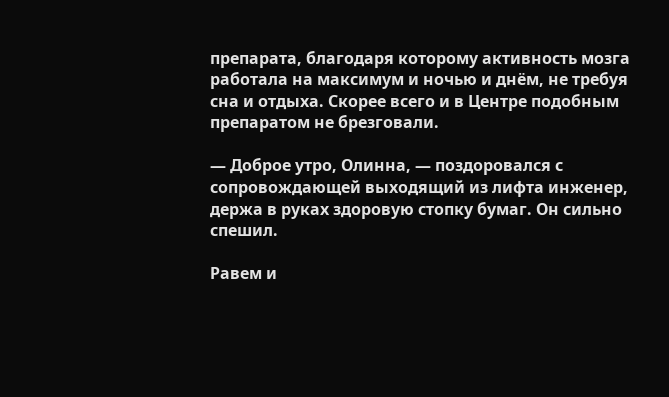препарата, благодаря которому активность мозга работала на максимум и ночью и днём, не требуя сна и отдыха. Скорее всего и в Центре подобным препаратом не брезговали.

— Доброе утро, Олинна, — поздоровался с сопровождающей выходящий из лифта инженер, держа в руках здоровую стопку бумаг. Он сильно спешил.

Равем и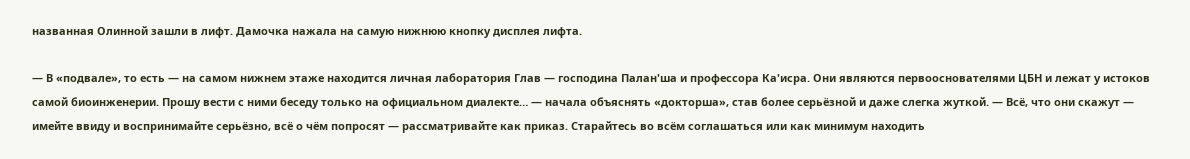названная Олинной зашли в лифт. Дамочка нажала на самую нижнюю кнопку дисплея лифта.

— В «подвале», то есть — на самом нижнем этаже находится личная лаборатория Глав — господина Палан'ша и профессора Ка'исра. Они являются первооснователями ЦБН и лежат у истоков самой биоинженерии. Прошу вести с ними беседу только на официальном диалекте… — начала объяснять «докторша», став более серьёзной и даже слегка жуткой. — Всё, что они скажут — имейте ввиду и воспринимайте серьёзно, всё о чём попросят — рассматривайте как приказ. Старайтесь во всём соглашаться или как минимум находить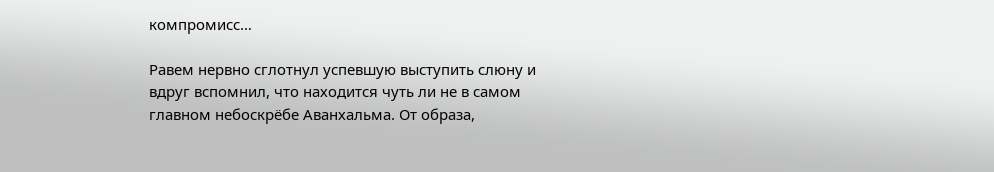компромисс…

Равем нервно сглотнул успевшую выступить слюну и вдруг вспомнил, что находится чуть ли не в самом главном небоскрёбе Аванхальма. От образа,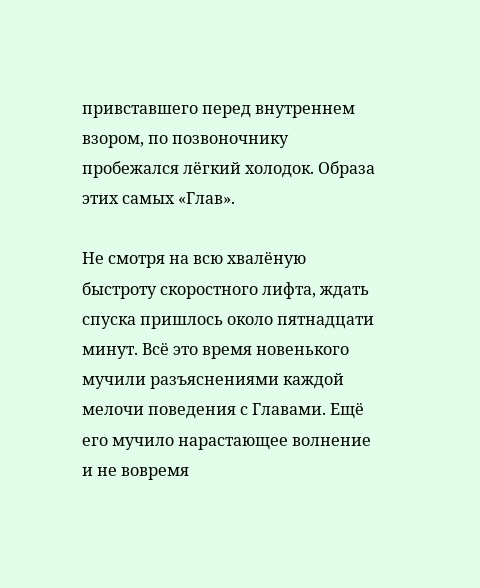привставшего перед внутреннем взором, по позвоночнику пробежался лёгкий холодок. Образа этих самых «Глав».

Не смотря на всю хвалёную быстроту скоростного лифта, ждать спуска пришлось около пятнадцати минут. Всё это время новенького мучили разъяснениями каждой мелочи поведения с Главами. Ещё его мучило нарастающее волнение и не вовремя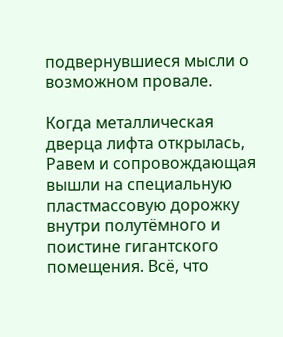подвернувшиеся мысли о возможном провале.

Когда металлическая дверца лифта открылась, Равем и сопровождающая вышли на специальную пластмассовую дорожку внутри полутёмного и поистине гигантского помещения. Всё, что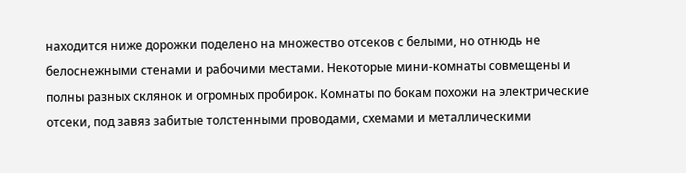находится ниже дорожки поделено на множество отсеков с белыми, но отнюдь не белоснежными стенами и рабочими местами. Некоторые мини-комнаты совмещены и полны разных склянок и огромных пробирок. Комнаты по бокам похожи на электрические отсеки, под завяз забитые толстенными проводами, схемами и металлическими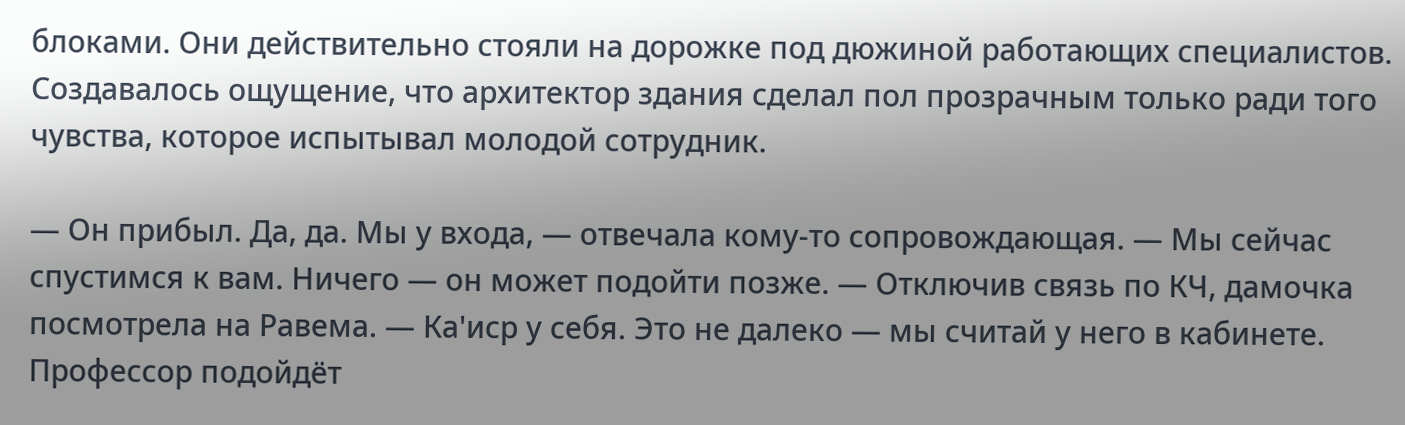блоками. Они действительно стояли на дорожке под дюжиной работающих специалистов. Создавалось ощущение, что архитектор здания сделал пол прозрачным только ради того чувства, которое испытывал молодой сотрудник.

— Он прибыл. Да, да. Мы у входа, — отвечала кому-то сопровождающая. — Мы сейчас спустимся к вам. Ничего — он может подойти позже. — Отключив связь по КЧ, дамочка посмотрела на Равема. — Ка'иср у себя. Это не далеко — мы считай у него в кабинете. Профессор подойдёт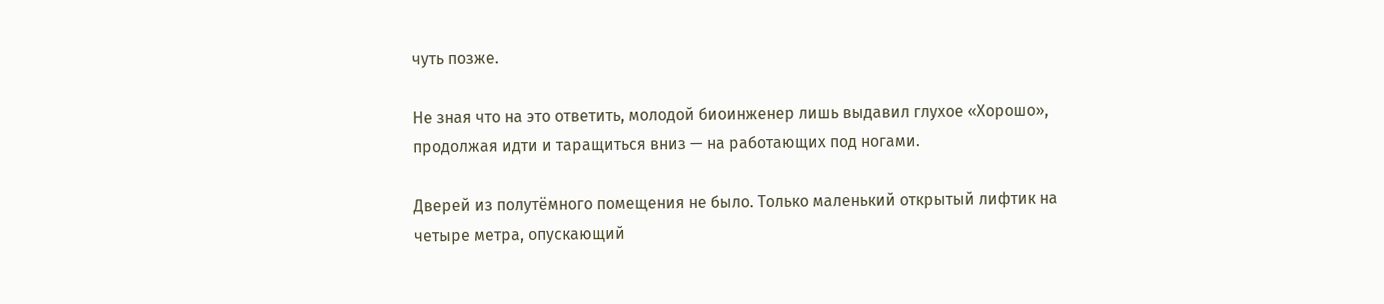чуть позже.

Не зная что на это ответить, молодой биоинженер лишь выдавил глухое «Хорошо», продолжая идти и таращиться вниз — на работающих под ногами.

Дверей из полутёмного помещения не было. Только маленький открытый лифтик на четыре метра, опускающий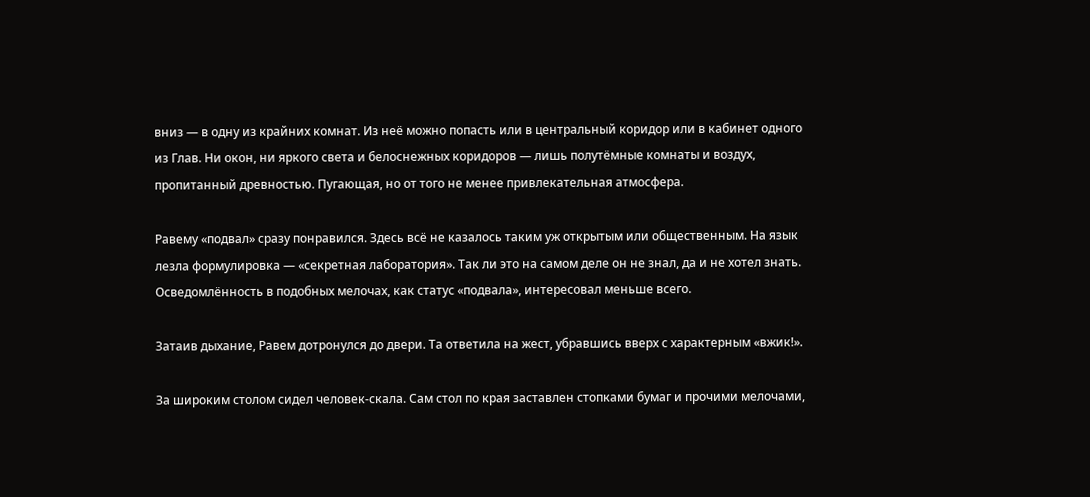вниз — в одну из крайних комнат. Из неё можно попасть или в центральный коридор или в кабинет одного из Глав. Ни окон, ни яркого света и белоснежных коридоров — лишь полутёмные комнаты и воздух, пропитанный древностью. Пугающая, но от того не менее привлекательная атмосфера.

Равему «подвал» сразу понравился. Здесь всё не казалось таким уж открытым или общественным. На язык лезла формулировка — «секретная лаборатория». Так ли это на самом деле он не знал, да и не хотел знать. Осведомлённость в подобных мелочах, как статус «подвала», интересовал меньше всего.

Затаив дыхание, Равем дотронулся до двери. Та ответила на жест, убравшись вверх с характерным «вжик!».

За широким столом сидел человек-скала. Сам стол по края заставлен стопками бумаг и прочими мелочами,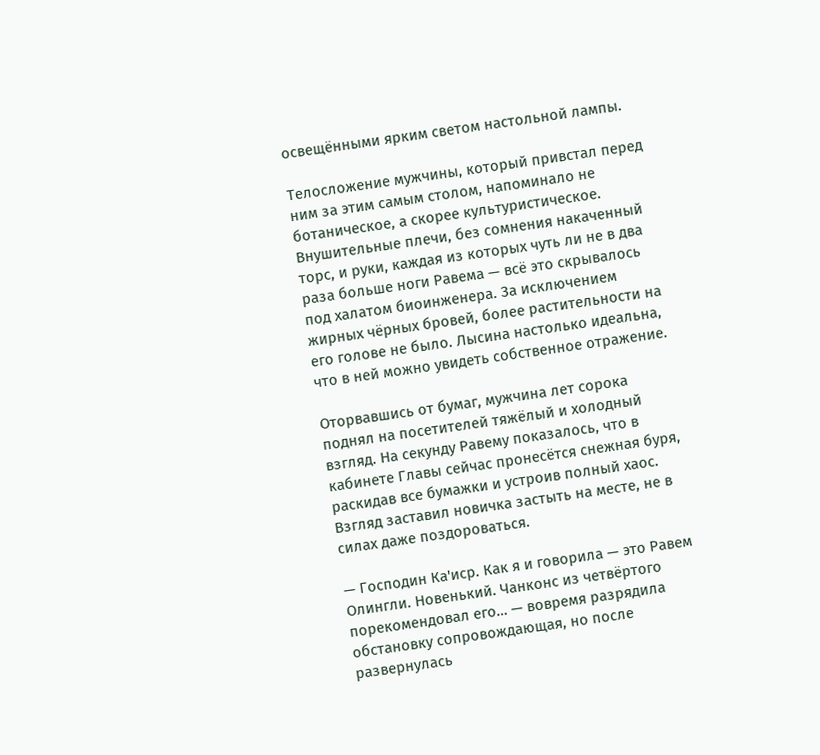освещёнными ярким светом настольной лампы.

Телосложение мужчины, который привстал перед ним за этим самым столом, напоминало не ботаническое, а скорее культуристическое. Внушительные плечи, без сомнения накаченный торс, и руки, каждая из которых чуть ли не в два раза больше ноги Равема — всё это скрывалось под халатом биоинженера. За исключением жирных чёрных бровей, более растительности на его голове не было. Лысина настолько идеальна, что в ней можно увидеть собственное отражение.

Оторвавшись от бумаг, мужчина лет сорока поднял на посетителей тяжёлый и холодный взгляд. На секунду Равему показалось, что в кабинете Главы сейчас пронесётся снежная буря, раскидав все бумажки и устроив полный хаос. Взгляд заставил новичка застыть на месте, не в силах даже поздороваться.

— Господин Ка'иср. Как я и говорила — это Равем Олингли. Новенький. Чанконс из четвёртого порекомендовал его… — вовремя разрядила обстановку сопровождающая, но после развернулась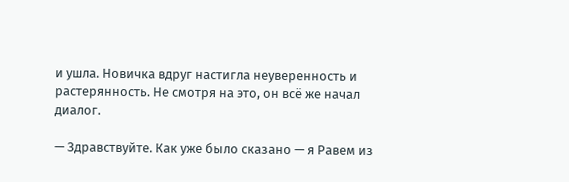и ушла. Новичка вдруг настигла неуверенность и растерянность. Не смотря на это, он всё же начал диалог.

— Здравствуйте. Как уже было сказано — я Равем из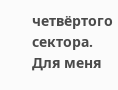четвёртого сектора. Для меня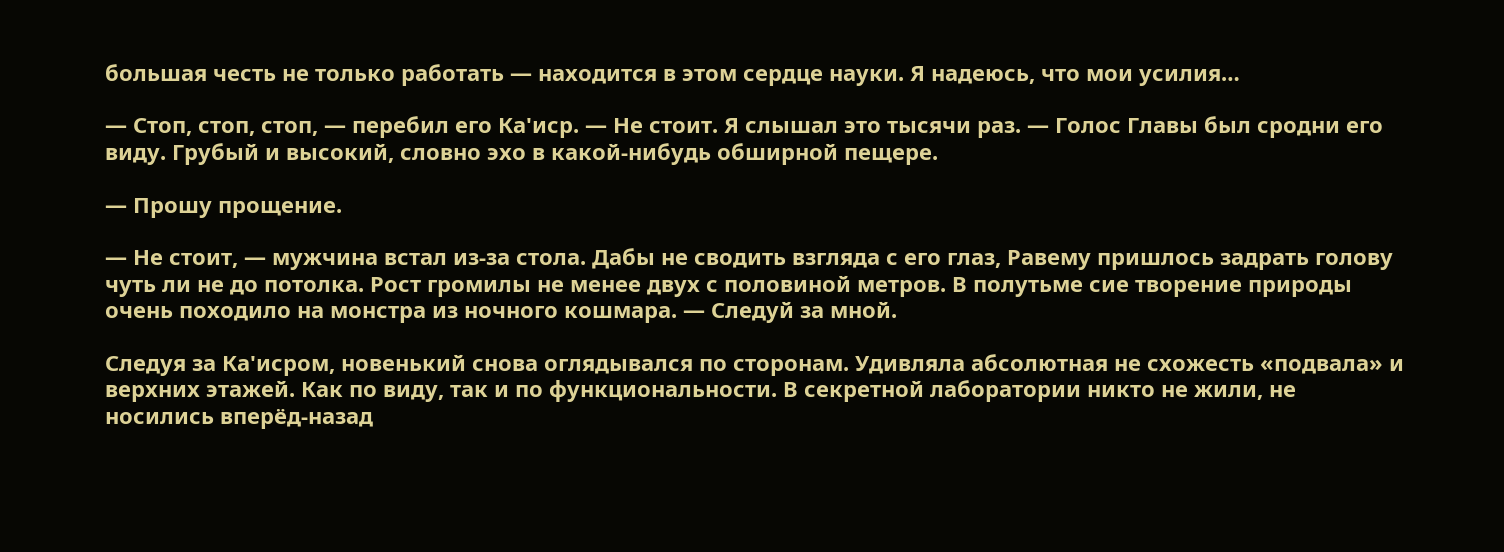большая честь не только работать — находится в этом сердце науки. Я надеюсь, что мои усилия…

— Стоп, стоп, стоп, — перебил его Ка'иср. — Не стоит. Я слышал это тысячи раз. — Голос Главы был сродни его виду. Грубый и высокий, словно эхо в какой-нибудь обширной пещере.

— Прошу прощение.

— Не стоит, — мужчина встал из-за стола. Дабы не сводить взгляда с его глаз, Равему пришлось задрать голову чуть ли не до потолка. Рост громилы не менее двух с половиной метров. В полутьме сие творение природы очень походило на монстра из ночного кошмара. — Следуй за мной.

Следуя за Ка'исром, новенький снова оглядывался по сторонам. Удивляла абсолютная не схожесть «подвала» и верхних этажей. Как по виду, так и по функциональности. В секретной лаборатории никто не жили, не носились вперёд-назад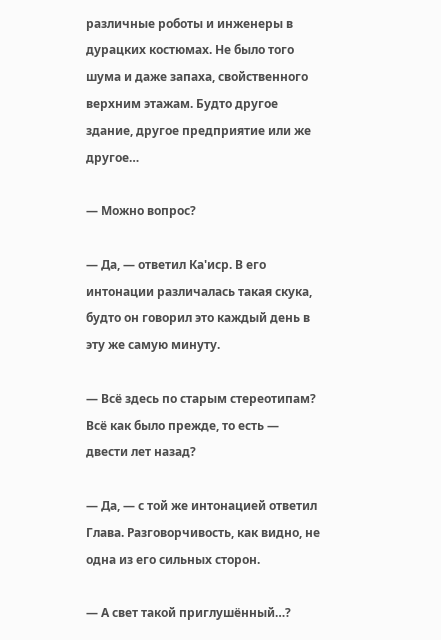различные роботы и инженеры в дурацких костюмах. Не было того шума и даже запаха, свойственного верхним этажам. Будто другое здание, другое предприятие или же другое…

— Можно вопрос?

— Да, — ответил Ка'иср. В его интонации различалась такая скука, будто он говорил это каждый день в эту же самую минуту.

— Всё здесь по старым стереотипам? Всё как было прежде, то есть — двести лет назад?

— Да, — с той же интонацией ответил Глава. Разговорчивость, как видно, не одна из его сильных сторон.

— А свет такой приглушённый…?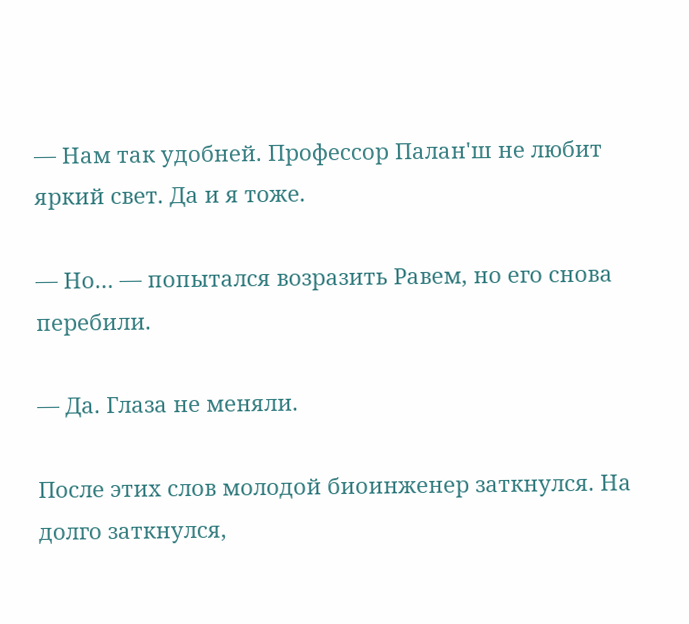— Нам так удобней. Профессор Палан'ш не любит яркий свет. Да и я тоже.

— Но… — попытался возразить Равем, но его снова перебили.

— Да. Глаза не меняли.

После этих слов молодой биоинженер заткнулся. На долго заткнулся,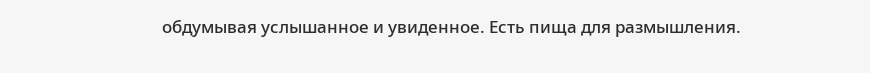обдумывая услышанное и увиденное. Есть пища для размышления.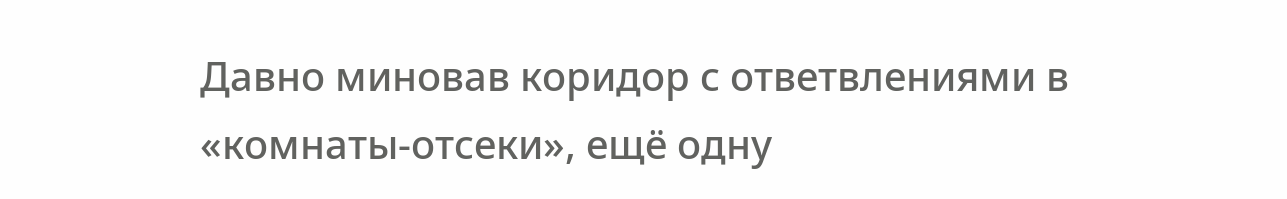Давно миновав коридор с ответвлениями в «комнаты-отсеки», ещё одну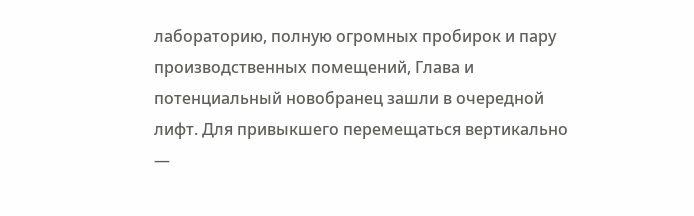лабораторию, полную огромных пробирок и пару производственных помещений, Глава и потенциальный новобранец зашли в очередной лифт. Для привыкшего перемещаться вертикально —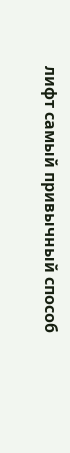лифт самый привычный способ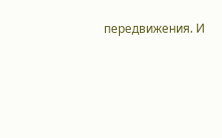передвижения. И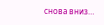снова вниз…